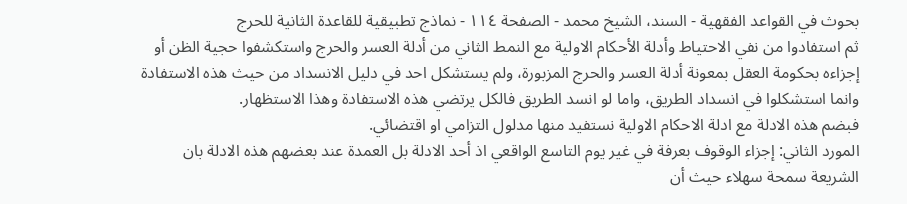بحوث في القواعد الفقهية - السند، الشيخ محمد - الصفحة ١١٤ - نماذج تطبيقية للقاعدة الثانية للحرج
ثم استفادوا من نفي الاحتياط وأدلة الأحكام الاولية مع النمط الثاني من أدلة العسر والحرج واستكشفوا حجية الظن أو إجزاءه بحكومة العقل بمعونة أدلة العسر والحرج المزبورة، ولم يستشكل احد في دليل الانسداد من حيث هذه الاستفادة وانما استشكلوا في انسداد الطريق، واما لو انسد الطريق فالكل يرتضي هذه الاستفادة وهذا الاستظهار.
فبضم هذه الادلة مع ادلة الاحكام الاولية نستفيد منها مدلول التزامي او اقتضائي.
المورد الثاني: إجزاء الوقوف بعرفة في غير يوم التاسع الواقعي اذ أحد الادلة بل العمدة عند بعضهم هذه الادلة بان الشريعة سمحة سهلاء حيث أن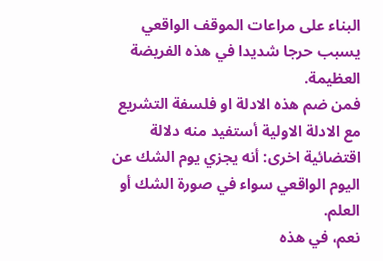البناء على مراعات الموقف الواقعي يسبب حرجا شديدا في هذه الفريضة العظيمة.
فمن ضم هذه الادلة او فلسفة التشريع مع الادلة الاولية أستفيد منه دلالة اقتضائية اخرى: أنه يجزي يوم الشك عن اليوم الواقعي سواء في صورة الشك أو العلم.
نعم، في هذه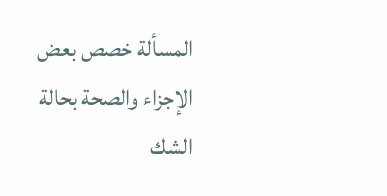المسألة خصص بعض الإجزاء والصحة بحالة الشك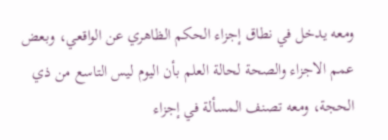ومعه يدخل في نطاق إجزاء الحكم الظاهري عن الواقعي، وبعض عمم الاجزاء والصحة لحالة العلم بأن اليوم ليس التاسع من ذي الحجة، ومعه تصنف المسألة في إجزاء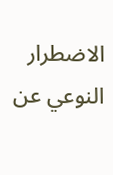الاضطرار النوعي عن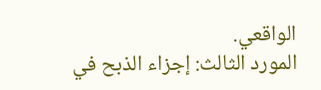الواقعي.
المورد الثالث: إجزاء الذبح في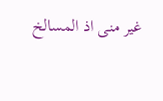غير منى اذ المسالخ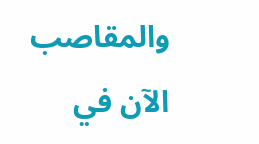والمقاصب الآن في